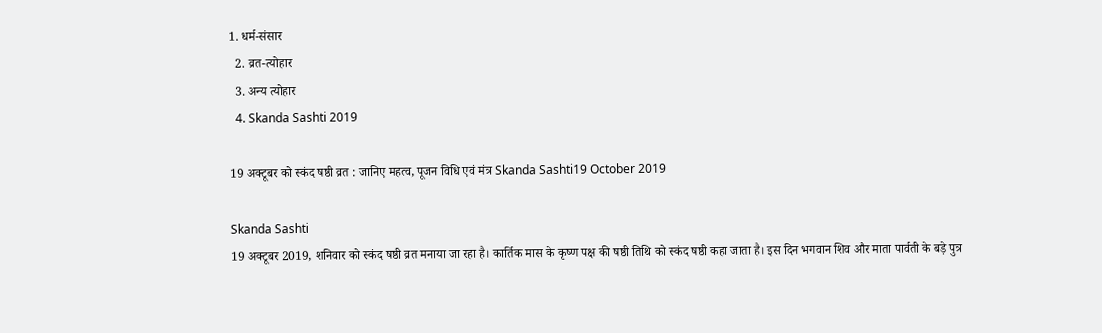1. धर्म-संसार
  2. व्रत-त्योहार
  3. अन्य त्योहार
  4. Skanda Sashti 2019

19 अक्टूबर को स्कंद षष्ठी व्रत : जानिए महत्व, पूजन विधि एवं मंत्र Skanda Sashti19 October 2019

Skanda Sashti
19 अक्टूबर 2019, शनिवार को स्कंद षष्ठी व्रत मनाया जा रहा है। कार्तिक मास के कृष्ण पक्ष की षष्ठी ति‍थि को स्कंद षष्ठी कहा जाता है। इस दिन भगवान शिव और माता पार्वती के बड़े पुत्र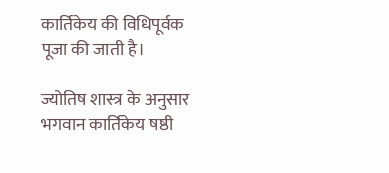कार्तिकेय की विधिपूर्वक पूजा की जाती है।

ज्योतिष शास्त्र के अनुसार भगवान कार्तिकेय षष्ठी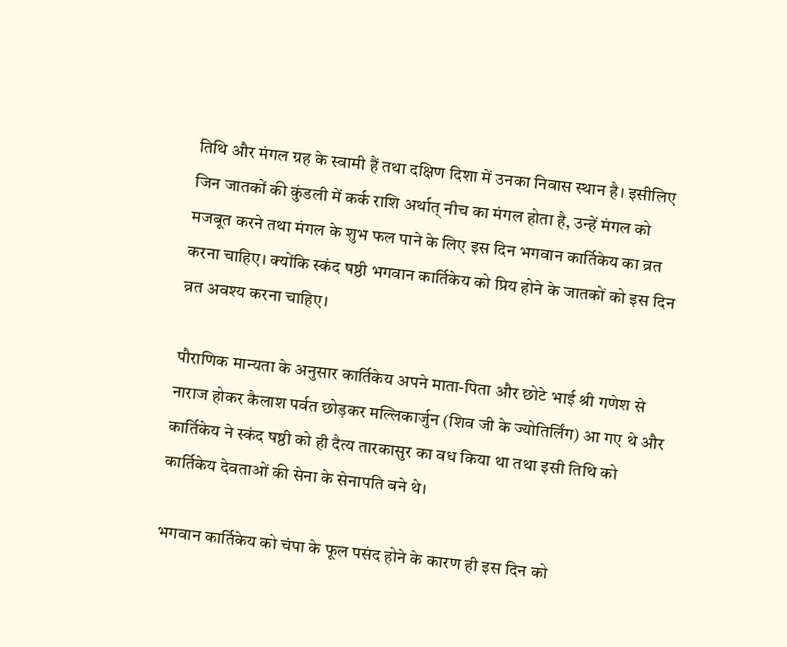तिथि और मंगल ग्रह के स्वामी हैं तथा दक्षिण दिशा में उनका निवास स्थान है। इसीलिए जिन जातकों की कुंडली में कर्क राशि अर्थात् नीच का मंगल होता है, उन्हें मंगल को मजबूत करने तथा मंगल के शुभ फल पाने के लिए इस दिन भगवान कार्तिकेय का व्रत करना चाहिए। क्योंकि स्कंद षष्ठी भगवान कार्तिकेय को प्रिय होने के जातकों को इस दिन व्रत अवश्य करना चाहिए।

पौराणिक मान्यता के अनुसार कार्तिकेय अपने माता-पिता और छोटे भाई श्री गणेश से नाराज होकर कैलाश पर्वत छोड़कर मल्लिकार्जुन (शिव जी के ज्योतिर्लिंग) आ गए थे और कार्तिकेय ने स्कंद षष्ठी को ही दैत्य तारकासुर का वध किया था तथा इसी तिथि को कार्तिकेय देवताओं की सेना के सेनापति बने थे।

भगवान कार्तिकेय को चंपा के फूल पसंद होने के कारण ही इस दिन को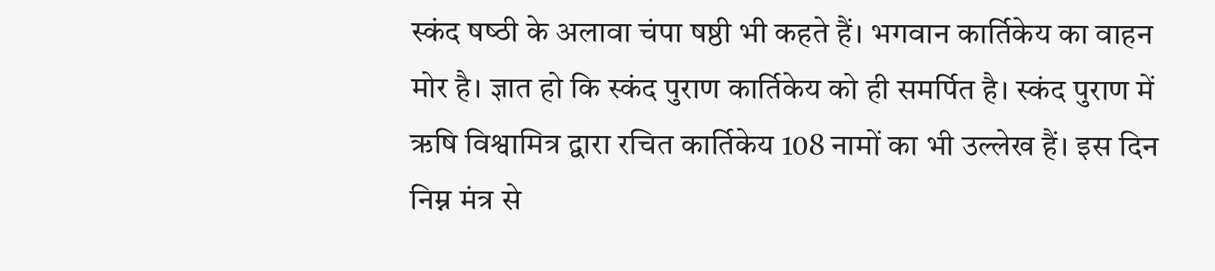स्कंद षष्‍ठी के अलावा चंपा षष्ठी भी कहते हैं। भगवान कार्तिकेय का वाहन मोर है। ज्ञात हो कि स्कंद पुराण कार्तिकेय को ही समर्पित है। स्कंद पुराण में ऋषि विश्वामित्र द्वारा रचित कार्तिकेय 108 नामों का भी उल्लेख हैं। इस दिन निम्न मंत्र से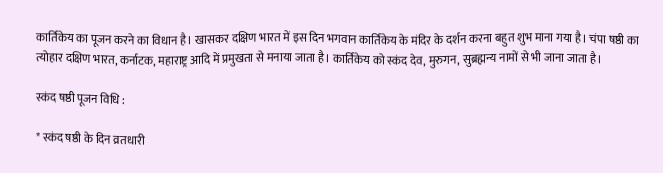कार्तिकेय का पूजन करने का विधान है। खासकर दक्षिण भारत में इस दिन भगवान कार्तिकेय के मंदिर के दर्शन करना बहुत शुभ माना गया है। चंपा षष्ठी का त्योहार दक्षिण भारत, कर्नाटक, महाराष्ट्र आदि में प्रमुखता से मनाया जाता है। कार्तिकेय को स्कंद देव, मुरुगन, सुब्रह्मन्य नामों से भी जाना जाता है।

स्कंद षष्ठी पूजन विधि :

* स्कंद षष्ठी के दिन व्रतधारी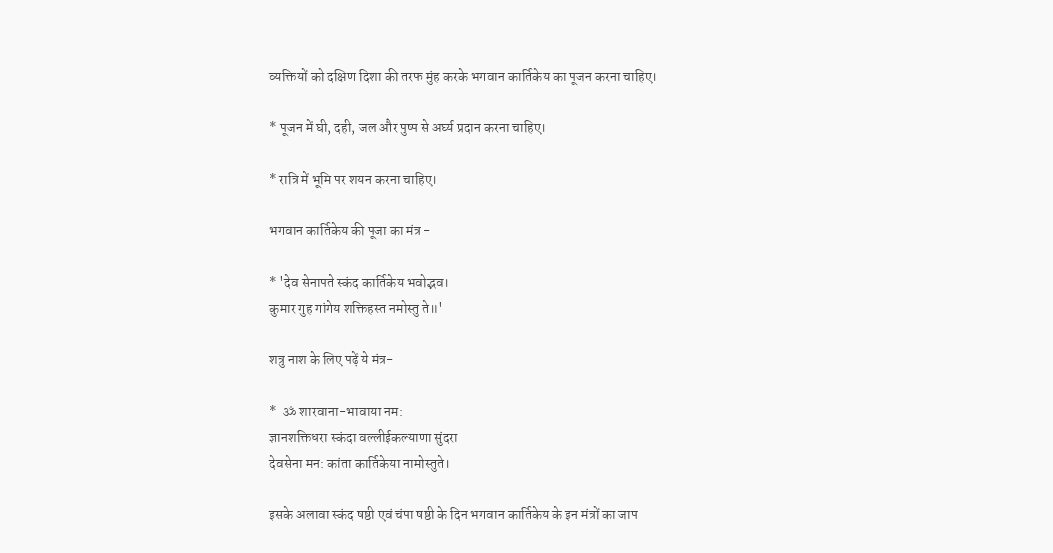व्यक्तियों को दक्षिण दिशा की तरफ मुंह करके भगवान कार्तिकेय का पूजन करना चाहिए।

* पूजन में घी, दही, जल और पुष्प से अर्घ्य प्रदान करना चाहिए।

* रात्रि में भूमि पर शयन करना चाहिए।

भगवान कार्तिकेय की पूजा का मंत्र -

* 'देव सेनापते स्कंद कार्तिकेय भवोद्भव।
कुमार गुह गांगेय शक्तिहस्त नमोस्तु ते॥'

शत्रु नाश के लिए पढ़ें ये मंत्र-

*  ॐ शारवाना-भावाया नम:
ज्ञानशक्तिधरा स्कंदा वल्लीईकल्याणा सुंदरा
देवसेना मन: कांता कार्तिकेया नामोस्तुते।

इसके अलावा स्कंद षष्ठी एवं चंपा षष्ठी के दिन भगवान कार्तिकेय के इन मंत्रों का जाप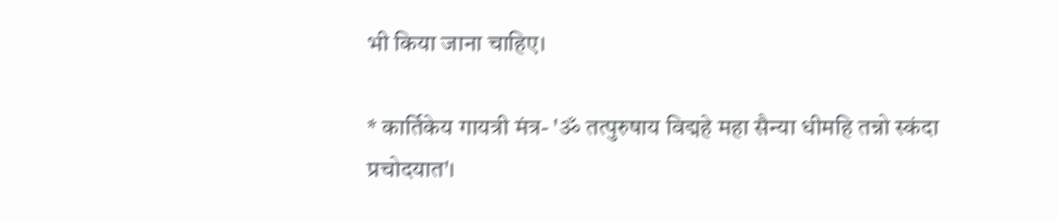भी किया जाना चाहिए।

* कार्तिकेय गायत्री मंत्र- 'ॐ तत्पुरुषाय विद्महे महा सैन्या धीमहि तन्नो स्कंदा प्रचोदयात'।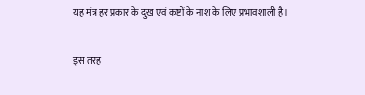यह मंत्र हर प्रकार के दुख एवं कष्टों के नाश के लिए प्रभावशाली है।

इस तरह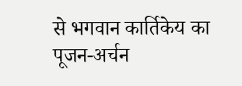से भगवान कार्तिकेय का पूजन-अर्चन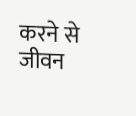करने से जीवन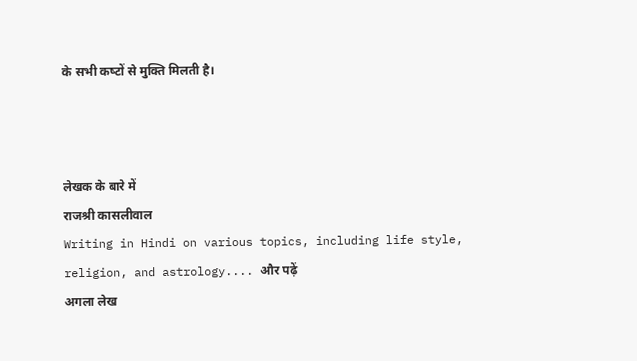के सभी कष्‍टों से मुक्ति मिलती है।



लेखक के बारे में
राजश्री कासलीवाल
Writing in Hindi on various topics, including life style, religion, and astrology.... और पढ़ें
अगला लेख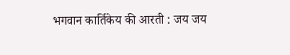भगवान कार्तिकेय की आरती : जय जय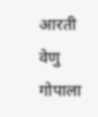आरती वेणु गोपाला